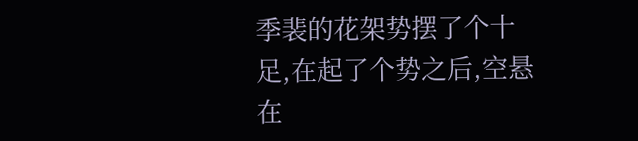季裴的花架势摆了个十足,在起了个势之后,空悬在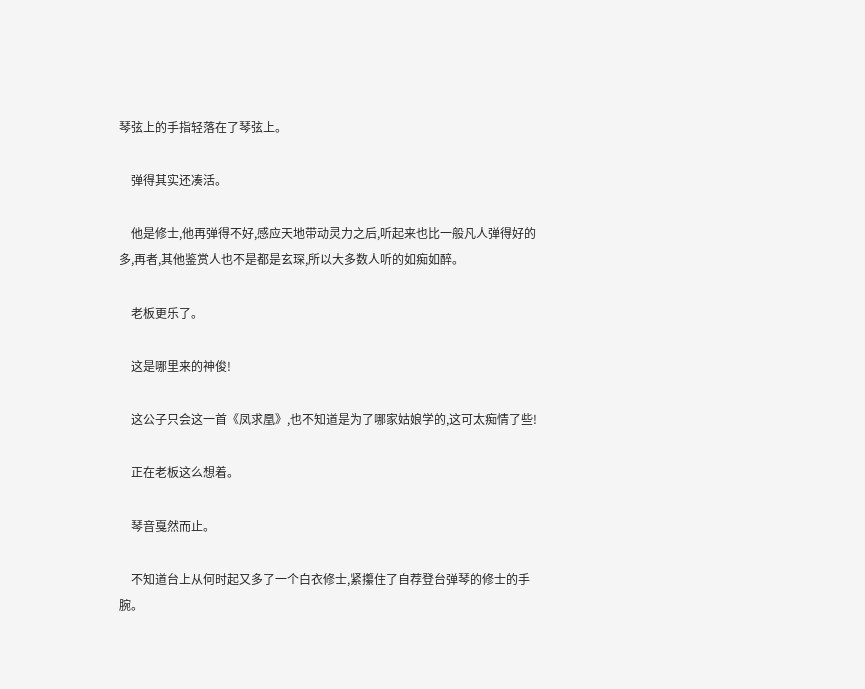琴弦上的手指轻落在了琴弦上。

    弹得其实还凑活。

    他是修士,他再弹得不好,感应天地带动灵力之后,听起来也比一般凡人弹得好的多,再者,其他鉴赏人也不是都是玄琛,所以大多数人听的如痴如醉。

    老板更乐了。

    这是哪里来的神俊!

    这公子只会这一首《凤求凰》,也不知道是为了哪家姑娘学的,这可太痴情了些!

    正在老板这么想着。

    琴音戛然而止。

    不知道台上从何时起又多了一个白衣修士,紧攥住了自荐登台弹琴的修士的手腕。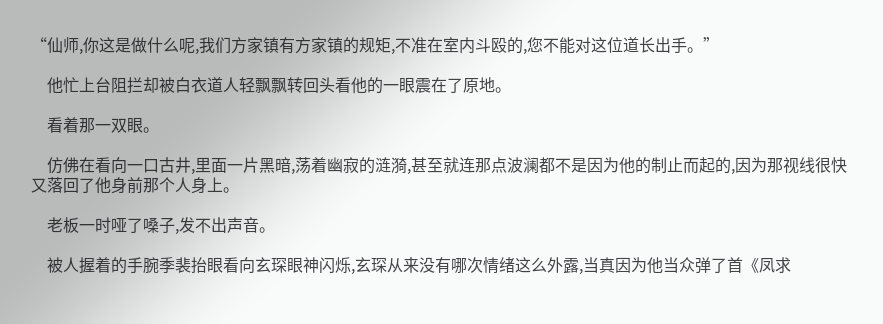“仙师,你这是做什么呢,我们方家镇有方家镇的规矩,不准在室内斗殴的,您不能对这位道长出手。”

    他忙上台阻拦却被白衣道人轻飘飘转回头看他的一眼震在了原地。

    看着那一双眼。

    仿佛在看向一口古井,里面一片黑暗,荡着幽寂的涟漪,甚至就连那点波澜都不是因为他的制止而起的,因为那视线很快又落回了他身前那个人身上。

    老板一时哑了嗓子,发不出声音。

    被人握着的手腕季裴抬眼看向玄琛眼神闪烁,玄琛从来没有哪次情绪这么外露,当真因为他当众弹了首《凤求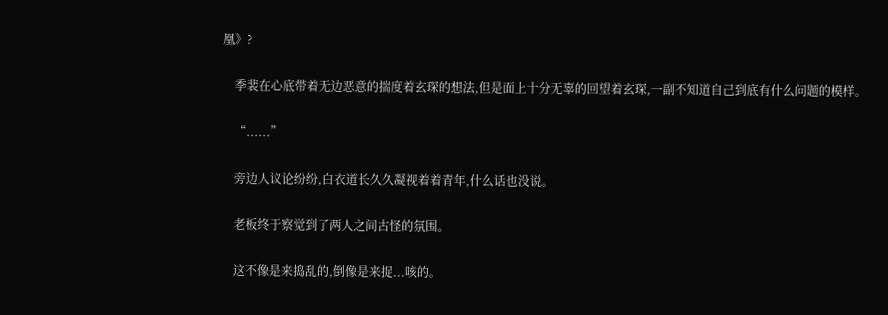凰》?

    季裴在心底带着无边恶意的揣度着玄琛的想法,但是面上十分无辜的回望着玄琛,一副不知道自己到底有什么问题的模样。

    “......”

    旁边人议论纷纷,白衣道长久久凝视着着青年,什么话也没说。

    老板终于察觉到了两人之间古怪的氛围。

    这不像是来捣乱的,倒像是来捉...咳的。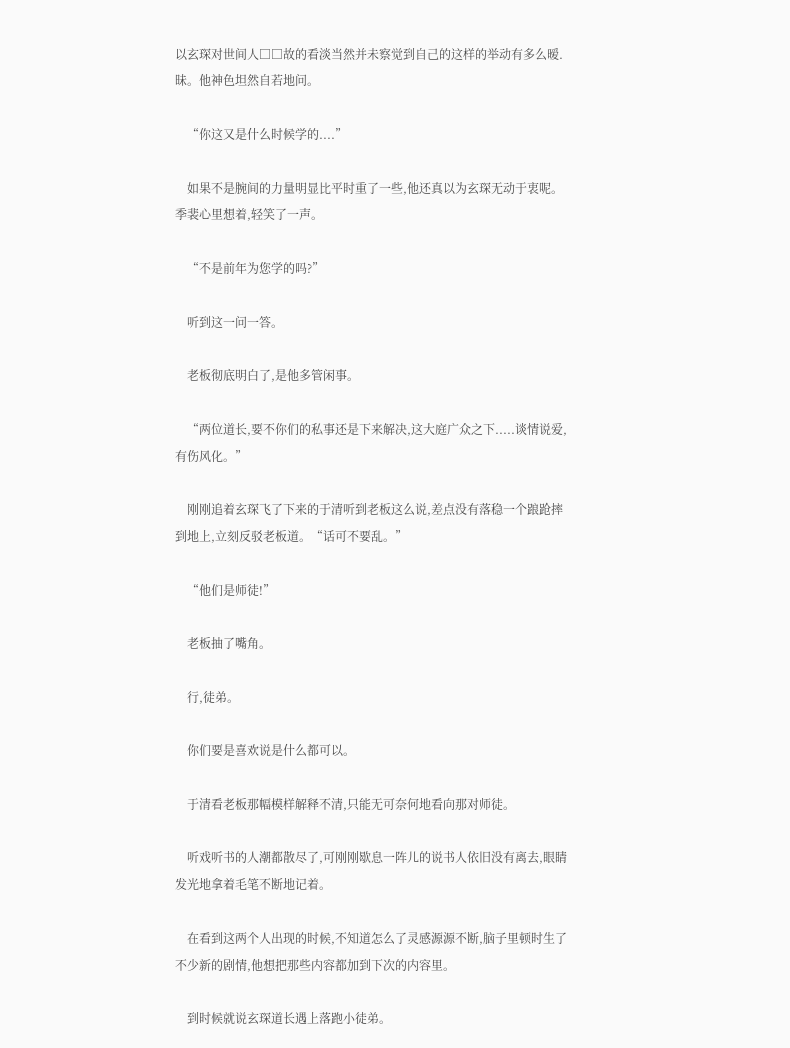以玄琛对世间人□□故的看淡当然并未察觉到自己的这样的举动有多么暧.昧。他神色坦然自若地问。

    “你这又是什么时候学的....”

    如果不是腕间的力量明显比平时重了一些,他还真以为玄琛无动于衷呢。季裴心里想着,轻笑了一声。

    “不是前年为您学的吗?”

    听到这一问一答。

    老板彻底明白了,是他多管闲事。

    “两位道长,要不你们的私事还是下来解决,这大庭广众之下.....谈情说爱,有伤风化。”

    刚刚追着玄琛飞了下来的于清听到老板这么说,差点没有落稳一个踉跄摔到地上,立刻反驳老板道。“话可不要乱。”

    “他们是师徒!”

    老板抽了嘴角。

    行,徒弟。

    你们要是喜欢说是什么都可以。

    于清看老板那幅模样解释不清,只能无可奈何地看向那对师徒。

    听戏听书的人潮都散尽了,可刚刚歇息一阵儿的说书人依旧没有离去,眼睛发光地拿着毛笔不断地记着。

    在看到这两个人出现的时候,不知道怎么了灵感源源不断,脑子里顿时生了不少新的剧情,他想把那些内容都加到下次的内容里。

    到时候就说玄琛道长遇上落跑小徒弟。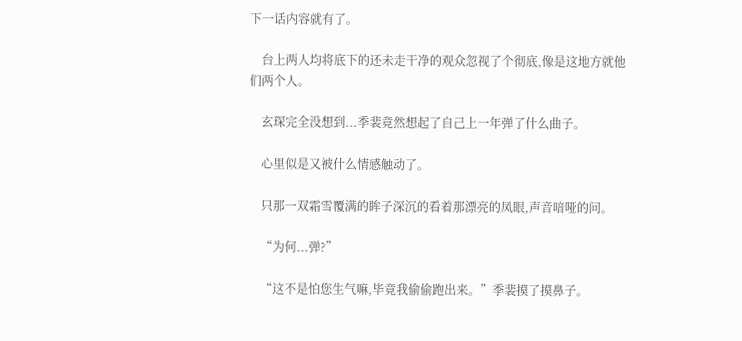下一话内容就有了。

    台上两人均将底下的还未走干净的观众忽视了个彻底,像是这地方就他们两个人。

    玄琛完全没想到...季裴竟然想起了自己上一年弹了什么曲子。

    心里似是又被什么情感触动了。

    只那一双霜雪覆满的眸子深沉的看着那漂亮的凤眼,声音喑哑的问。

    “为何...弹?”

    “这不是怕您生气嘛,毕竟我偷偷跑出来。”季裴摸了摸鼻子。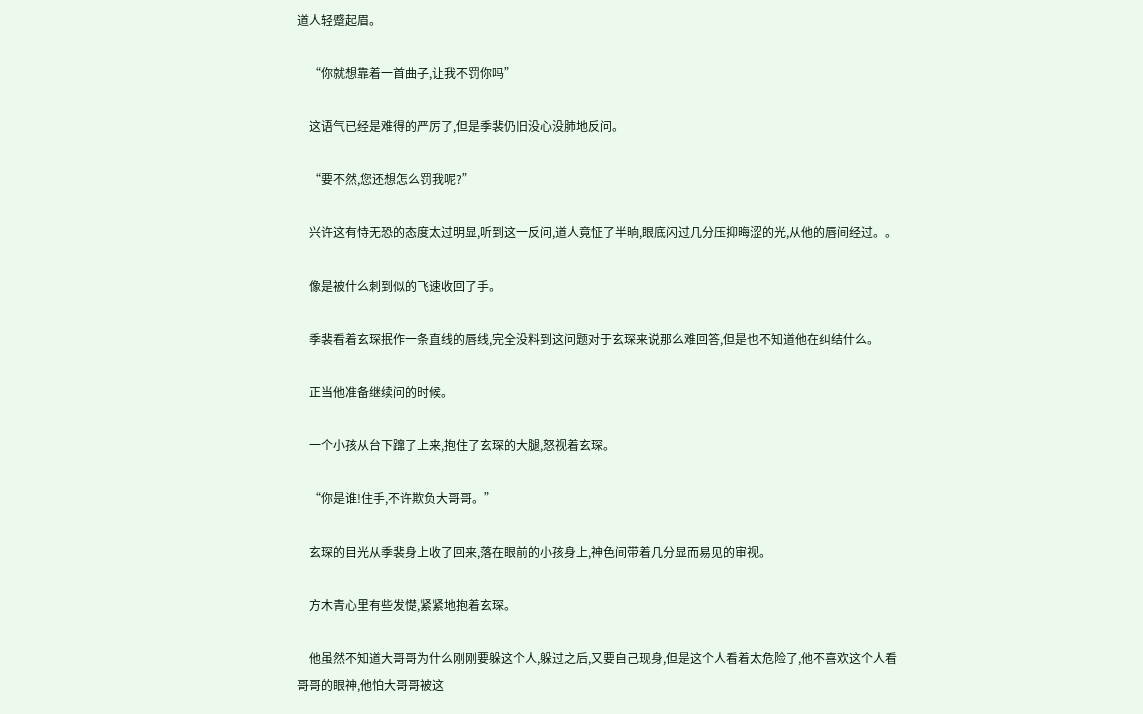道人轻蹙起眉。

    “你就想靠着一首曲子,让我不罚你吗”

    这语气已经是难得的严厉了,但是季裴仍旧没心没肺地反问。

    “要不然,您还想怎么罚我呢?”

    兴许这有恃无恐的态度太过明显,听到这一反问,道人竟怔了半晌,眼底闪过几分压抑晦涩的光,从他的唇间经过。。

    像是被什么刺到似的飞速收回了手。

    季裴看着玄琛抿作一条直线的唇线,完全没料到这问题对于玄琛来说那么难回答,但是也不知道他在纠结什么。

    正当他准备继续问的时候。

    一个小孩从台下蹿了上来,抱住了玄琛的大腿,怒视着玄琛。

    “你是谁!住手,不许欺负大哥哥。”

    玄琛的目光从季裴身上收了回来,落在眼前的小孩身上,神色间带着几分显而易见的审视。

    方木青心里有些发憷,紧紧地抱着玄琛。

    他虽然不知道大哥哥为什么刚刚要躲这个人,躲过之后,又要自己现身,但是这个人看着太危险了,他不喜欢这个人看哥哥的眼神,他怕大哥哥被这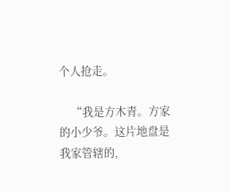个人抢走。

    “我是方木青。方家的小少爷。这片地盘是我家管辖的,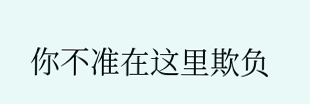你不准在这里欺负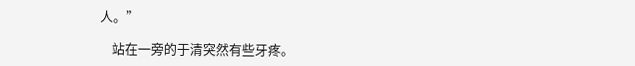人。”

    站在一旁的于清突然有些牙疼。